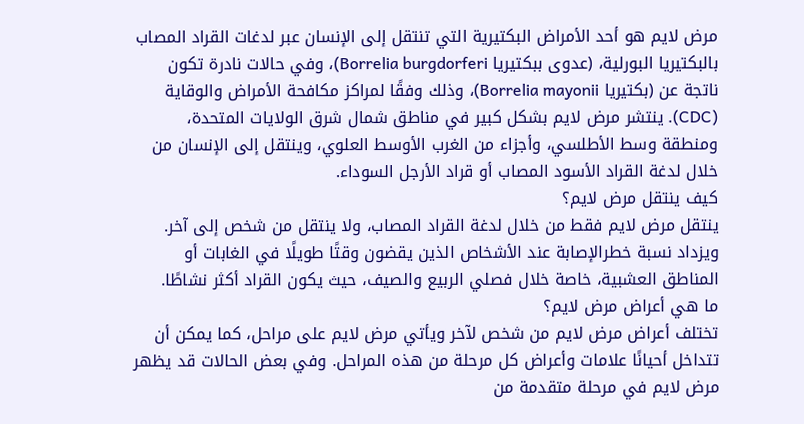مرض لايم هو أحد الأمراض البكتيرية التي تنتقل إلى الإنسان عبر لدغات القراد المصاب بالبكتيريا البورلية، (عدوى ببكتيريا Borrelia burgdorferi)، وفي حالات نادرة تكون ناتجة عن (بكتيريا Borrelia mayonii)، وذلك وفقًا لمراكز مكافحة الأمراض والوقاية (CDC). ينتشر مرض لايم بشكل كبير في مناطق شمال شرق الولايات المتحدة، ومنطقة وسط الأطلسي، وأجزاء من الغرب الأوسط العلوي، وينتقل إلى الإنسان من خلال لدغة القراد الأسود المصاب أو قراد الأرجل السوداء.
كيف ينتقل مرض لايم؟
ينتقل مرض لايم فقط من خلال لدغة القراد المصاب، ولا ينتقل من شخص إلى آخر. ويزداد نسبة خطرالإصابة عند الأشخاص الذين يقضون وقتًا طويلًا في الغابات أو المناطق العشبية، خاصة خلال فصلي الربيع والصيف، حيث يكون القراد أكثر نشاطًا.
ما هي أعراض مرض لايم؟
تختلف أعراض مرض لايم من شخص لآخر ويأتي مرض لايم على مراحل، كما يمكن أن تتداخل أحيانًا علامات وأعراض كل مرحلة من هذه المراحل. وفي بعض الحالات قد يظهر مرض لايم في مرحلة متقدمة من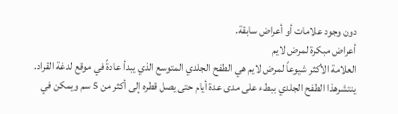دون وجود علامات أو أعراض سابقة.
أعراض مبكرة لمرض لايم
العلامة الأكثر شيوعاً لمرض لايم هي الطفح الجلدي المتوسع الذي يبدأ عادةً في موقع لدغة القراد. ينتشرهذا الطفح الجلدي ببطء على مدى عدة أيام حتى يصل قطره إلى أكثر من 5 سم ويمكن في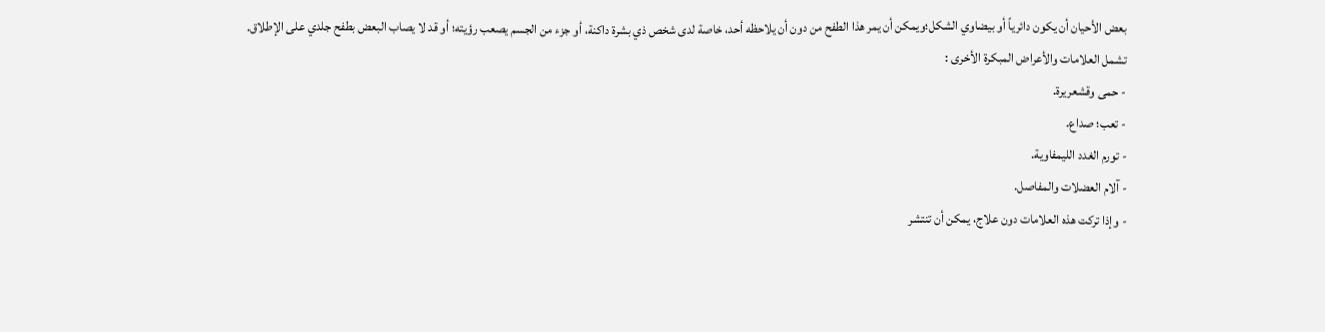بعض الأحيان أن يكون دائرياً أو بيضاوي الشكل؛ويمكن أن يمر هذا الطفح من دون أن يلاحظه أحد، خاصة لدى شخص ذي بشرة داكنة، أو جزء من الجسم يصعب رؤيته؛ أو قد لا يصاب البعض بطفح جلدي على الإطلاق.
تشمل العلامات والأعراض المبكرة الأخرى :
- حمى وقشعريرة.
- تعب؛ صداع.
- تورم الغدد الليمفاوية.
- آلام العضلات والمفاصل.
- وإذا تركت هذه العلامات دون علاج، يمكن أن تنتشر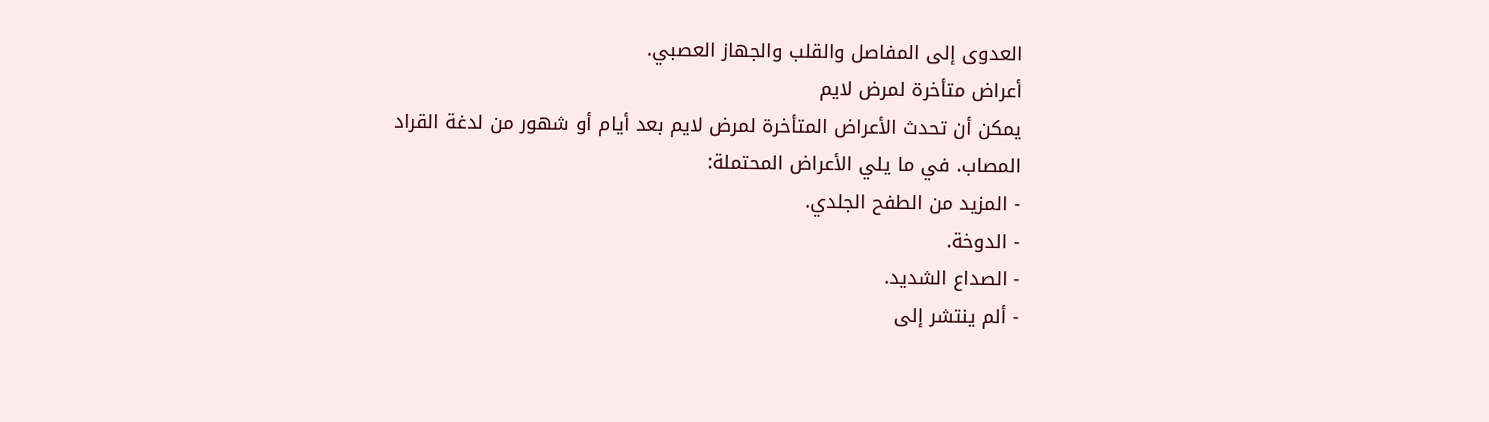العدوى إلى المفاصل والقلب والجهاز العصبي.
أعراض متأخرة لمرض لايم
يمكن أن تحدث الأعراض المتأخرة لمرض لايم بعد أيام أو شهور من لدغة القراد المصاب. في ما يلي الأعراض المحتملة:
- المزيد من الطفح الجلدي.
- الدوخة.
- الصداع الشديد.
- ألم ينتشر إلى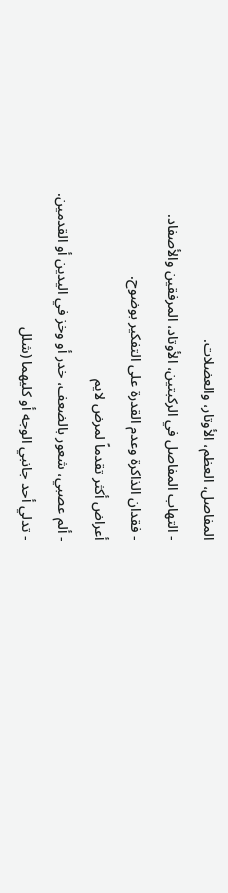المفاصل، العظم، الأوتار، والعضلات.
- التهاب المفاصل في الركبتين، الأوتاد، المرفقين والأصفاد.
- فقدان الذاكرة وعدم القدرة على التفكير بوضوح.
أعراض أكثر تقدماً لمرض لايم
- ألم عصبي، شعور بالضعف، خدر أو وخز في اليدين أو القدمين.
- تدلي أحد جانبي الوجه أو كليهما (شلل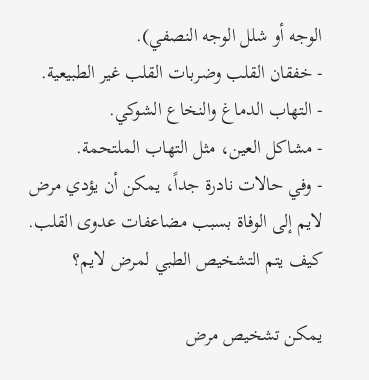الوجه أو شلل الوجه النصفي).
- خفقان القلب وضربات القلب غير الطبيعية.
- التهاب الدماغ والنخاع الشوكي.
- مشاكل العين، مثل التهاب الملتحمة.
- وفي حالات نادرة جداً، يمكن أن يؤدي مرض لايم إلى الوفاة بسبب مضاعفات عدوى القلب.
كيف يتم التشخيص الطبي لمرض لايم؟

يمكن تشخيص مرض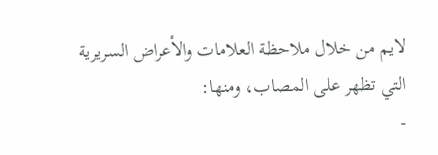لايم من خلال ملاحظة العلامات والأعراض السريرية التي تظهر على المصاب، ومنها:
-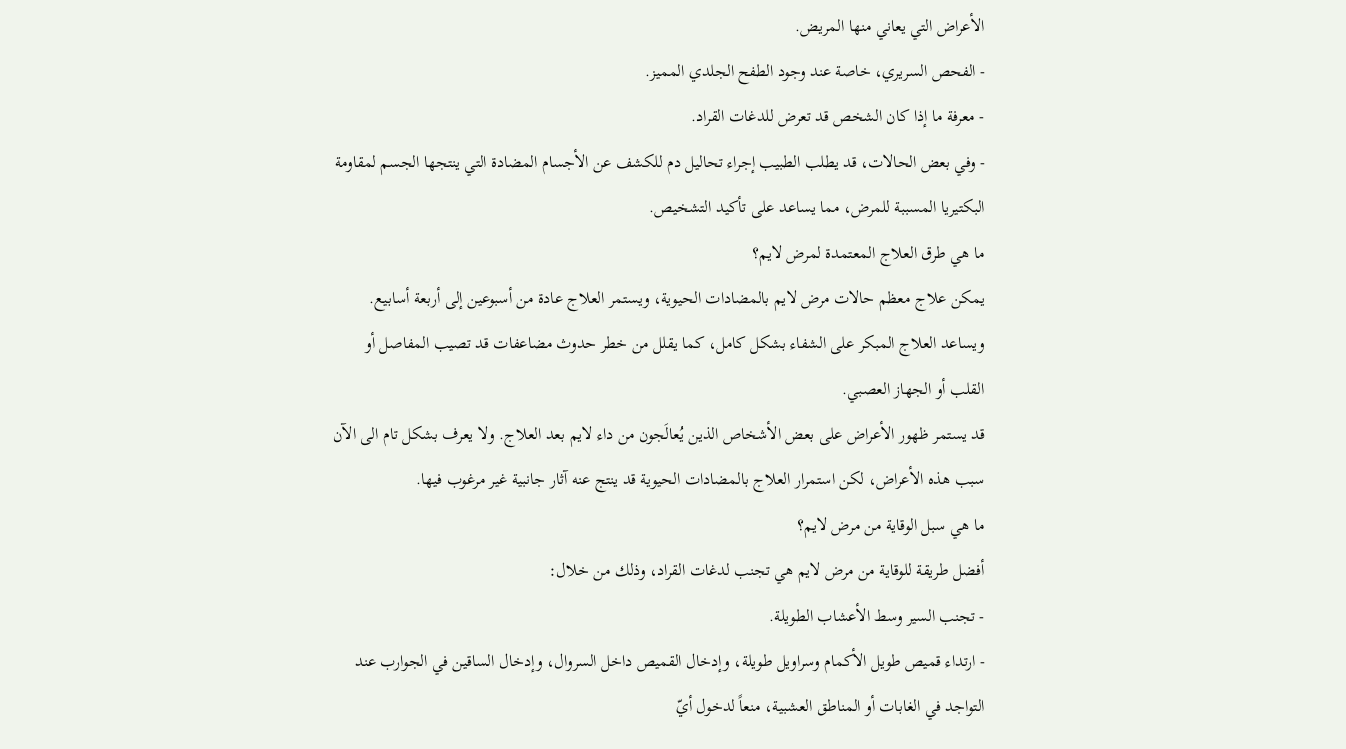الأعراض التي يعاني منها المريض.
- الفحص السريري، خاصة عند وجود الطفح الجلدي المميز.
- معرفة ما إذا كان الشخص قد تعرض للدغات القراد.
- وفي بعض الحالات، قد يطلب الطبيب إجراء تحاليل دم للكشف عن الأجسام المضادة التي ينتجها الجسم لمقاومة البكتيريا المسببة للمرض، مما يساعد على تأكيد التشخيص.
ما هي طرق العلاج المعتمدة لمرض لايم؟
يمكن علاج معظم حالات مرض لايم بالمضادات الحيوية، ويستمر العلاج عادة من أسبوعين إلى أربعة أسابيع.
ويساعد العلاج المبكر على الشفاء بشكل كامل، كما يقلل من خطر حدوث مضاعفات قد تصيب المفاصل أو القلب أو الجهاز العصبي.
قد يستمر ظهور الأعراض على بعض الأشخاص الذين يُعالَجون من داء لايم بعد العلاج. ولا يعرف بشكل تام الى الآن سبب هذه الأعراض، لكن استمرار العلاج بالمضادات الحيوية قد ينتج عنه آثار جانبية غير مرغوب فيها.
ما هي سبل الوقاية من مرض لايم؟
أفضل طريقة للوقاية من مرض لايم هي تجنب لدغات القراد، وذلك من خلال:
- تجنب السير وسط الأعشاب الطويلة.
- ارتداء قميص طويل الأكمام وسراويل طويلة، وإدخال القميص داخل السروال، وإدخال الساقين في الجوارب عند التواجد في الغابات أو المناطق العشبية، منعاً لدخول أيّ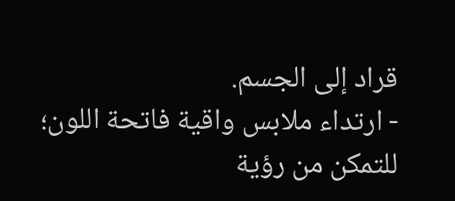قراد إلى الجسم.
- ارتداء ملابس واقية فاتحة اللون؛ للتمكن من رؤية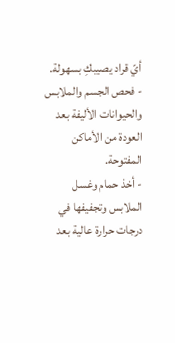أيّ قراد يصيبكِ بسهولة.
- فحص الجسم والملابس والحيوانات الأليفة بعد العودة من الأماكن المفتوحة.
- أخذ حمام وغسل الملابس وتجفيفها في درجات حرارة عالية بعد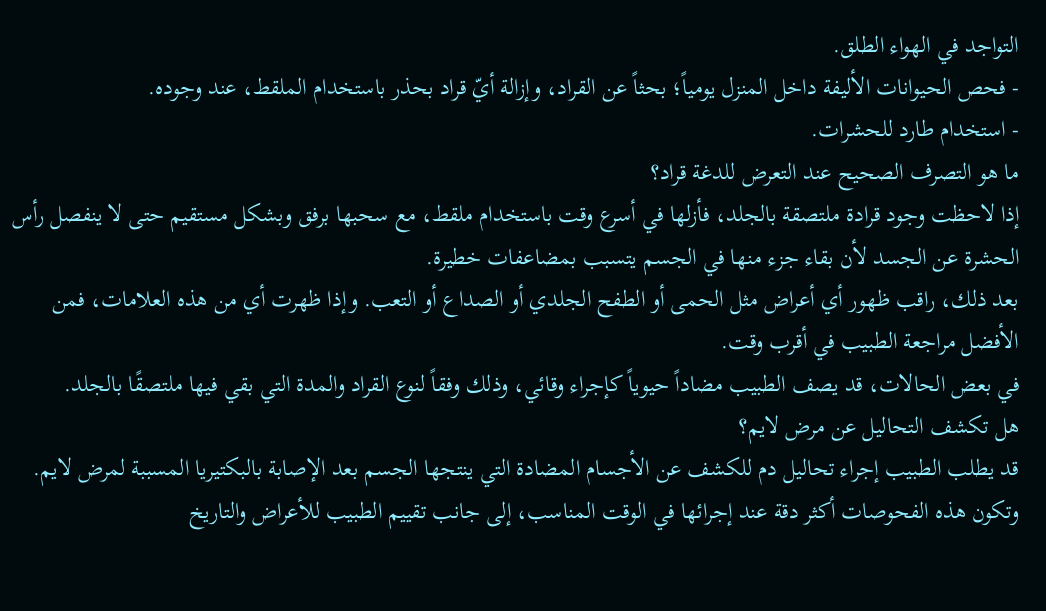التواجد في الهواء الطلق.
- فحص الحيوانات الأليفة داخل المنزل يومياً؛ بحثاً عن القراد، وإزالة أيّ قراد بحذر باستخدام الملقط، عند وجوده.
- استخدام طارد للحشرات.
ما هو التصرف الصحيح عند التعرض للدغة قراد؟
إذا لاحظت وجود قرادة ملتصقة بالجلد، فأزلها في أسرع وقت باستخدام ملقط، مع سحبها برفق وبشكل مستقيم حتى لا ينفصل رأس الحشرة عن الجسد لأن بقاء جزء منها في الجسم يتسبب بمضاعفات خطيرة.
بعد ذلك، راقب ظهور أي أعراض مثل الحمى أو الطفح الجلدي أو الصداع أو التعب. وإذا ظهرت أي من هذه العلامات، فمن الأفضل مراجعة الطبيب في أقرب وقت.
في بعض الحالات، قد يصف الطبيب مضاداً حيوياً كإجراء وقائي، وذلك وفقاً لنوع القراد والمدة التي بقي فيها ملتصقًا بالجلد.
هل تكشف التحاليل عن مرض لايم؟
قد يطلب الطبيب إجراء تحاليل دم للكشف عن الأجسام المضادة التي ينتجها الجسم بعد الإصابة بالبكتيريا المسببة لمرض لايم. وتكون هذه الفحوصات أكثر دقة عند إجرائها في الوقت المناسب، إلى جانب تقييم الطبيب للأعراض والتاريخ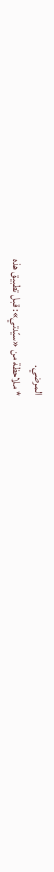المرضي.
* ملاحظة من «سيّدتي»: قبل تطبيق هذه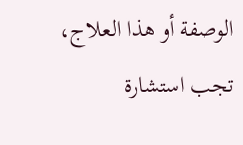الوصفة أو هذا العلاج، تجب استشارة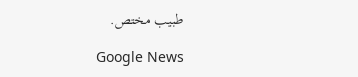طبيب مختص.

Google News